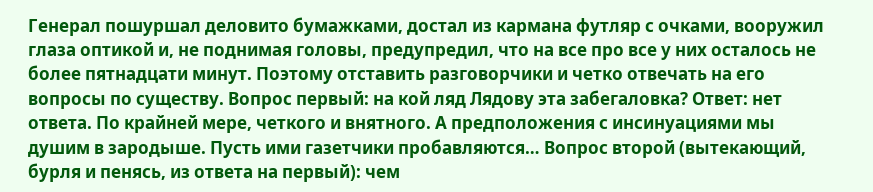Генерал пошуршал деловито бумажками, достал из кармана футляр с очками, вооружил глаза оптикой и, не поднимая головы, предупредил, что на все про все у них осталось не более пятнадцати минут. Поэтому отставить разговорчики и четко отвечать на его вопросы по существу. Вопрос первый: на кой ляд Лядову эта забегаловка? Ответ: нет ответа. По крайней мере, четкого и внятного. А предположения с инсинуациями мы душим в зародыше. Пусть ими газетчики пробавляются… Вопрос второй (вытекающий, бурля и пенясь, из ответа на первый): чем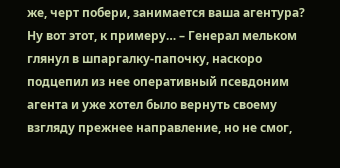же, черт побери, занимается ваша агентура? Ну вот этот, к примеру… – Генерал мельком глянул в шпаргалку-папочку, наскоро подцепил из нее оперативный псевдоним агента и уже хотел было вернуть своему взгляду прежнее направление, но не смог,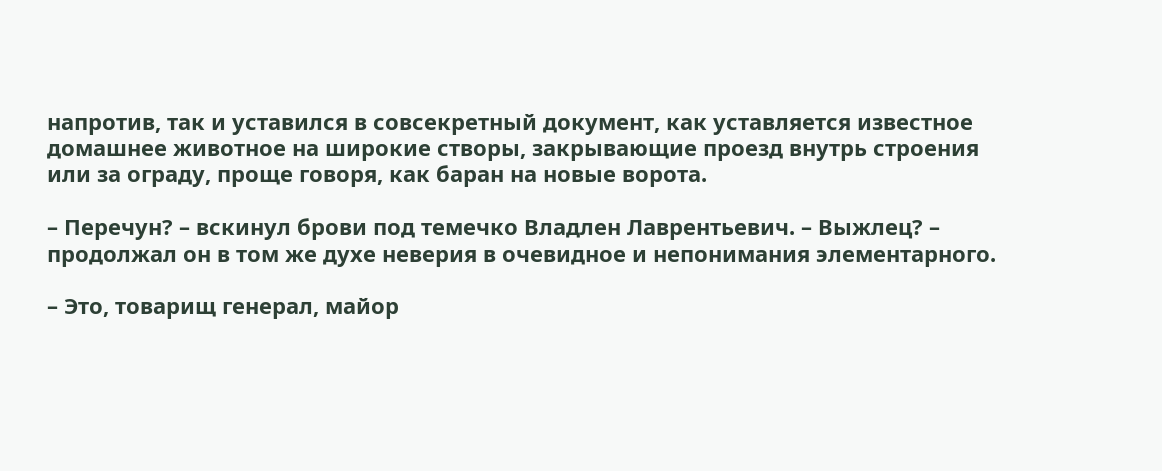напротив, так и уставился в совсекретный документ, как уставляется известное домашнее животное на широкие створы, закрывающие проезд внутрь строения или за ограду, проще говоря, как баран на новые ворота.

– Перечун? – вскинул брови под темечко Владлен Лаврентьевич. – Выжлец? – продолжал он в том же духе неверия в очевидное и непонимания элементарного.

– Это, товарищ генерал, майор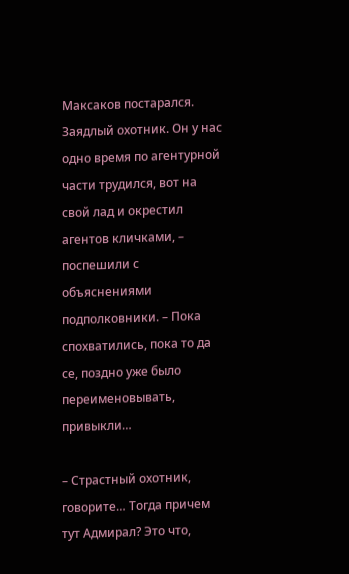Максаков постарался. Заядлый охотник. Он у нас одно время по агентурной части трудился, вот на свой лад и окрестил агентов кличками, – поспешили с объяснениями подполковники. – Пока спохватились, пока то да се, поздно уже было переименовывать, привыкли…

– Страстный охотник, говорите… Тогда причем тут Адмирал? Это что,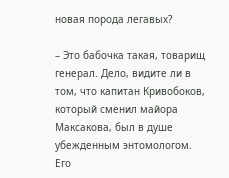новая порода легавых?

– Это бабочка такая, товарищ генерал. Дело, видите ли в том, что капитан Кривобоков, который сменил майора Максакова, был в душе убежденным энтомологом. Его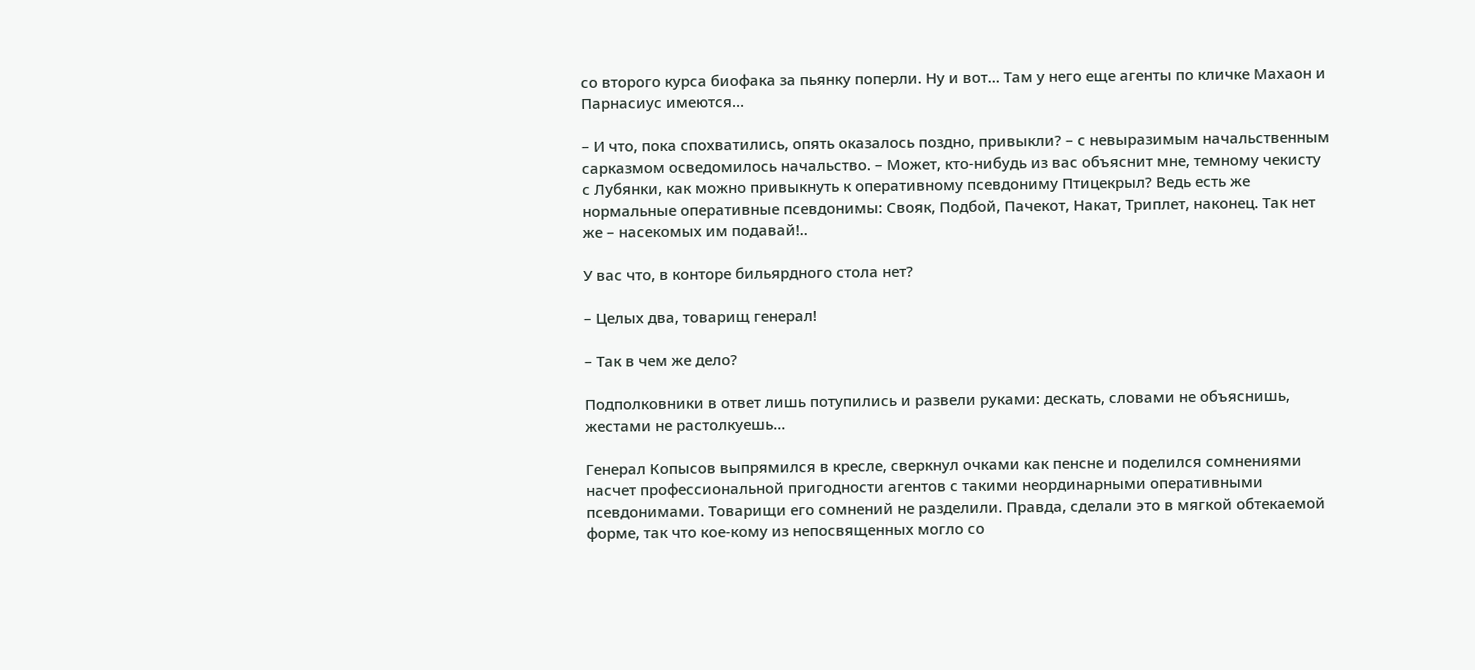со второго курса биофака за пьянку поперли. Ну и вот… Там у него еще агенты по кличке Махаон и Парнасиус имеются…

– И что, пока спохватились, опять оказалось поздно, привыкли? – с невыразимым начальственным сарказмом осведомилось начальство. – Может, кто-нибудь из вас объяснит мне, темному чекисту с Лубянки, как можно привыкнуть к оперативному псевдониму Птицекрыл? Ведь есть же нормальные оперативные псевдонимы: Свояк, Подбой, Пачекот, Накат, Триплет, наконец. Так нет же – насекомых им подавай!..

У вас что, в конторе бильярдного стола нет?

– Целых два, товарищ генерал!

– Так в чем же дело?

Подполковники в ответ лишь потупились и развели руками: дескать, словами не объяснишь, жестами не растолкуешь…

Генерал Копысов выпрямился в кресле, сверкнул очками как пенсне и поделился сомнениями насчет профессиональной пригодности агентов с такими неординарными оперативными псевдонимами. Товарищи его сомнений не разделили. Правда, сделали это в мягкой обтекаемой форме, так что кое-кому из непосвященных могло со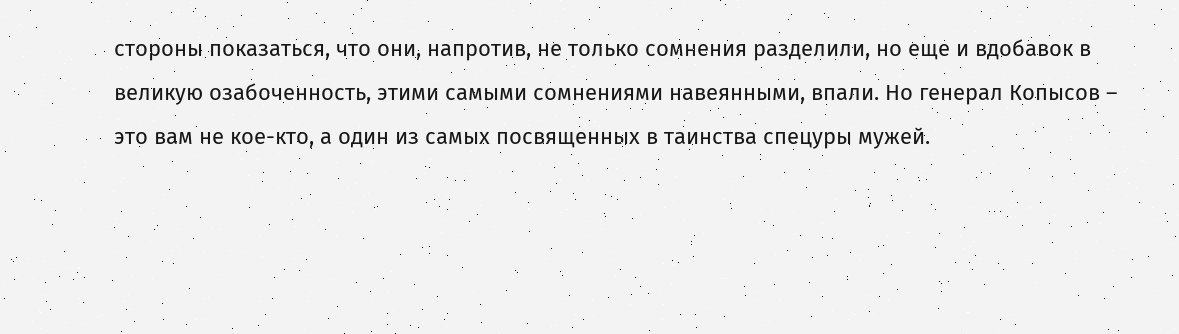стороны показаться, что они, напротив, не только сомнения разделили, но еще и вдобавок в великую озабоченность, этими самыми сомнениями навеянными, впали. Но генерал Копысов – это вам не кое-кто, а один из самых посвященных в таинства спецуры мужей.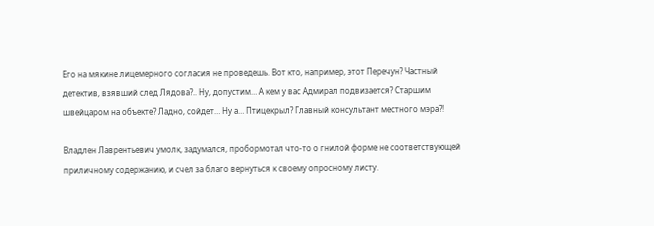Его на мякине лицемерного согласия не проведешь. Вот кто, например, этот Перечун? Частный детектив, взявший след Лядова?.. Ну, допустим… А кем у вас Адмирал подвизается? Старшим швейцаром на объекте? Ладно, сойдет… Ну а… Птицекрыл? Главный консультант местного мэра?!

Владлен Лаврентьевич умолк, задумался, пробормотал что-то о гнилой форме не соответствующей приличному содержанию, и счел за благо вернуться к своему опросному листу.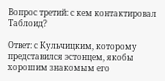Вопрос третий: с кем контактировал Таблоид?

Ответ: с Кульчицким, которому представился эстонцем, якобы хорошим знакомым его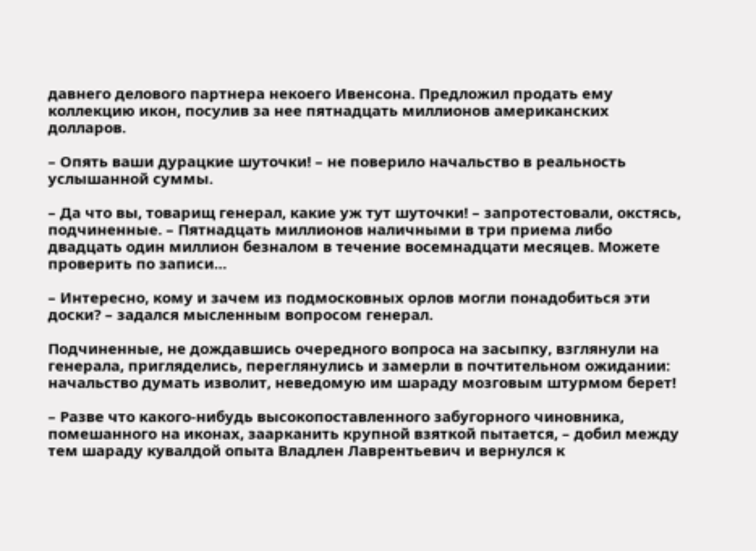давнего делового партнера некоего Ивенсона. Предложил продать ему коллекцию икон, посулив за нее пятнадцать миллионов американских долларов.

– Опять ваши дурацкие шуточки! – не поверило начальство в реальность услышанной суммы.

– Да что вы, товарищ генерал, какие уж тут шуточки! – запротестовали, окстясь, подчиненные. – Пятнадцать миллионов наличными в три приема либо двадцать один миллион безналом в течение восемнадцати месяцев. Можете проверить по записи…

– Интересно, кому и зачем из подмосковных орлов могли понадобиться эти доски? – задался мысленным вопросом генерал.

Подчиненные, не дождавшись очередного вопроса на засыпку, взглянули на генерала, пригляделись, переглянулись и замерли в почтительном ожидании: начальство думать изволит, неведомую им шараду мозговым штурмом берет!

– Разве что какого-нибудь высокопоставленного забугорного чиновника, помешанного на иконах, заарканить крупной взяткой пытается, – добил между тем шараду кувалдой опыта Владлен Лаврентьевич и вернулся к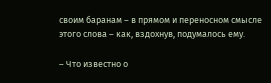своим баранам – в прямом и переносном смысле этого слова – как, вздохнув, подумалось ему.

– Что известно о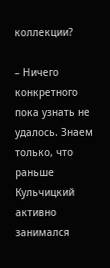коллекции?

– Ничего конкретного пока узнать не удалось. Знаем только, что раньше Кульчицкий активно занимался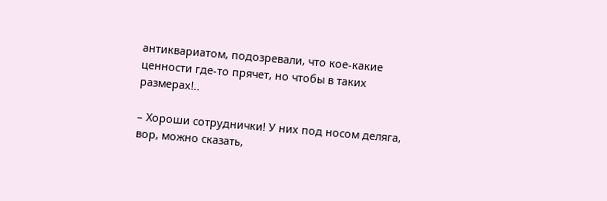антиквариатом, подозревали, что кое-какие ценности где-то прячет, но чтобы в таких размерах!..

– Хороши сотруднички! У них под носом деляга, вор, можно сказать,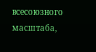всесоюзного масштаба,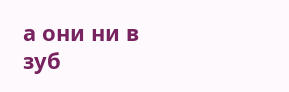а они ни в зуб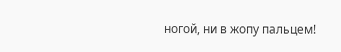ногой, ни в жопу пальцем!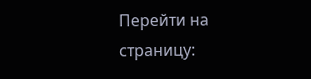Перейти на страницу: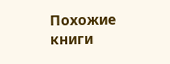Похожие книги